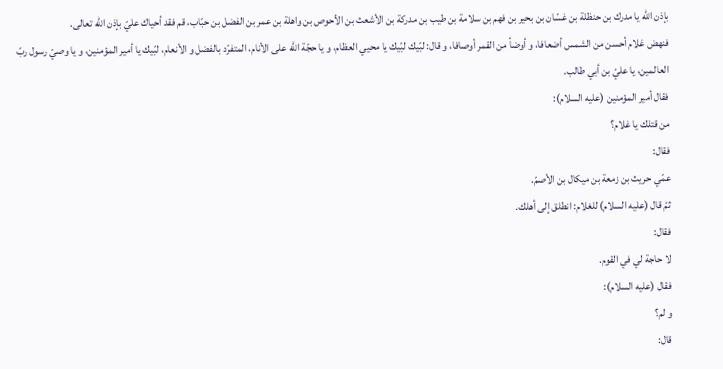بإذن اللّه يا مدرك بن حنظلة بن غسّان بن بحير بن فهم بن سلامة بن طيب بن مدركة بن الأشعث بن الأحوص بن واهلة بن عمر بن الفضل بن حبّاب، قم فقد أحياك عليّ بإذن اللّه تعالى.
فنهض غلام أحسن من الشمس أضعافا، و أوضأ من القمر أوصافا، و قال: لبّيك لبّيك يا محيي العظام، و يا حجّة اللّه على الأنام، المتفرّد بالفضل و الأنعام، لبّيك يا أمير المؤمنين، و يا وصيّ رسول ربّ العالمين، يا عليّ بن أبي طالب.
فقال أمير المؤمنين (عليه السلام):
من قتلك يا غلام؟
فقال:
عمّي حريث بن زمعة بن ميكال بن الأصمّ.
ثمّ قال (عليه السلام) للغلام: انطلق إلى أهلك.
فقال:
لا حاجة لي في القوم.
فقال (عليه السلام):
و لم؟
قال: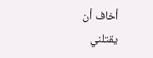أخاف أن يقتلني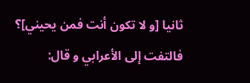ثانيا [و لا تكون أنت فمن يحيني]؟
فالتفت إلى الأعرابي و قال: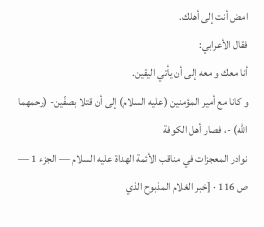امض أنت إلى أهلك.
فقال الأعرابي:
أنا معك و معه إلى أن يأتي اليقين.
و كانا مع أمير المؤمنين (عليه السلام) إلى أن قتلا بصفّين- (رحمهما الله) -، فصار أهل الكوفة
نوادر المعجزات في مناقب الأئمة الهداة عليه السلام — الجزء 1 — ص 116 · [خبر الغلام المذبوح الذي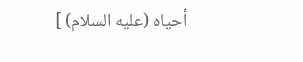أحياه (عليه السلام) ]